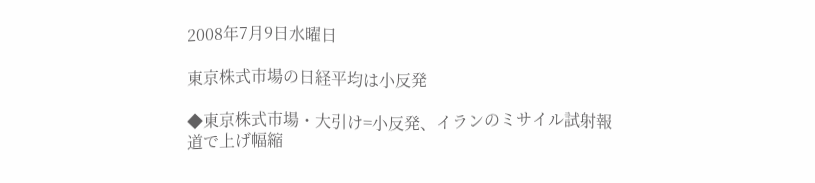2008年7月9日水曜日

東京株式市場の日経平均は小反発

◆東京株式市場・大引け=小反発、イランのミサイル試射報道で上げ幅縮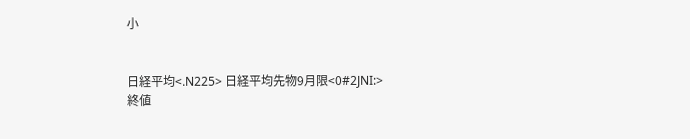小


日経平均<.N225> 日経平均先物9月限<0#2JNI:>
終値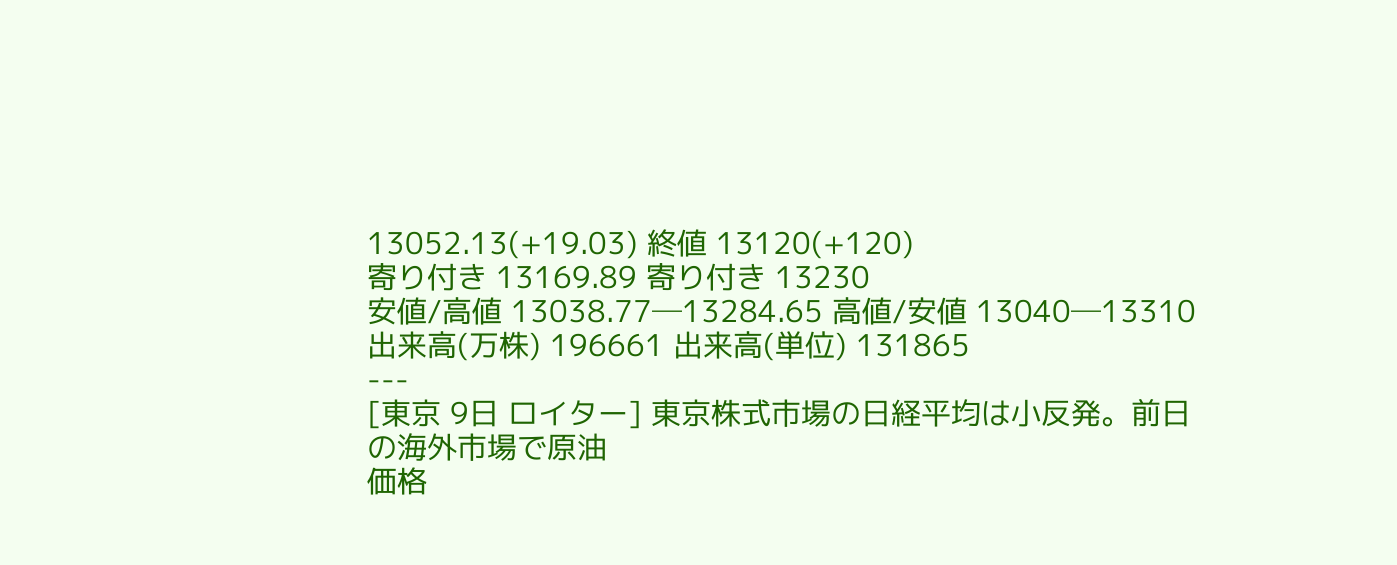13052.13(+19.03) 終値 13120(+120)
寄り付き 13169.89 寄り付き 13230
安値/高値 13038.77─13284.65 高値/安値 13040─13310
出来高(万株) 196661 出来高(単位) 131865
---
[東京 9日 ロイター] 東京株式市場の日経平均は小反発。前日の海外市場で原油
価格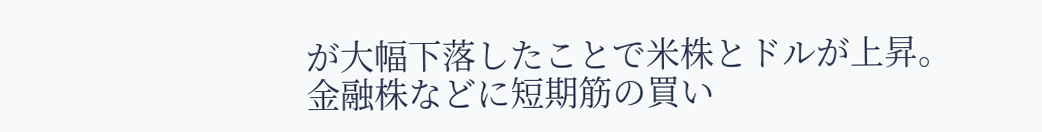が大幅下落したことで米株とドルが上昇。金融株などに短期筋の買い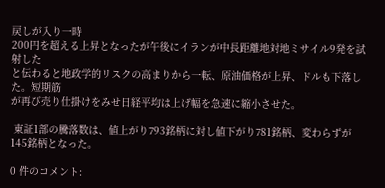戻しが入り一時
200円を超える上昇となったが午後にイランが中長距離地対地ミサイル9発を試射した
と伝わると地政学的リスクの高まりから一転、原油価格が上昇、ドルも下落した。短期筋
が再び売り仕掛けをみせ日経平均は上げ幅を急速に縮小させた。

 東証1部の騰落数は、値上がり793銘柄に対し値下がり781銘柄、変わらずが
145銘柄となった。

0 件のコメント: